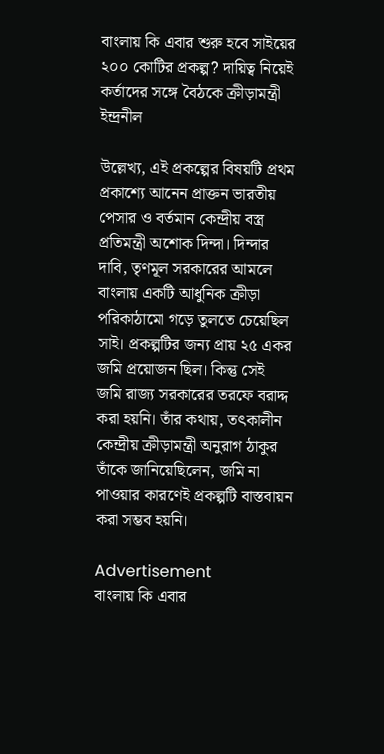বাংলায় কি এবার শুরু হবে সাইয়ের ২০০ কোটির প্রকল্প? দায়িত্ব নিয়েই কর্তাদের সঙ্গে বৈঠকে ক্রীড়ামন্ত্রী ইন্দ্রনীল

উল্লেখ্য, এই প্রকল্পের বিষয়টি প্রথম প্রকাশ্যে আনেন প্রাক্তন ভারতীয় পেসার ও বর্তমান কেন্দ্রীয় বস্ত্র প্রতিমন্ত্রী অশোক দিন্দা। দিন্দার দাবি, তৃণমূল সরকারের আমলে বাংলায় একটি আধুনিক ক্রীড়া পরিকাঠামো গড়ে তুলতে চেয়েছিল সাই। প্রকল্পটির জন্য প্রায় ২৫ একর জমি প্রয়োজন ছিল। কিন্তু সেই জমি রাজ্য সরকারের তরফে বরাদ্দ করা হয়নি। তাঁর কথায়, তৎকালীন কেন্দ্রীয় ক্রীড়ামন্ত্রী অনুরাগ ঠাকুর তাঁকে জানিয়েছিলেন, জমি না পাওয়ার কারণেই প্রকল্পটি বাস্তবায়ন করা সম্ভব হয়নি।

Advertisement
বাংলায় কি এবার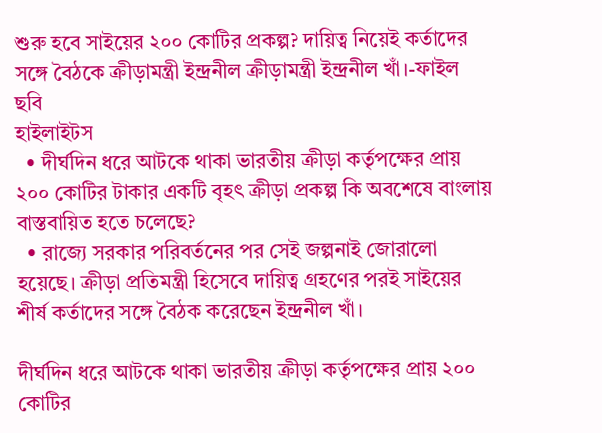শুরু হবে সাইয়ের ২০০ কোটির প্রকল্প? দায়িত্ব নিয়েই কর্তাদের সঙ্গে বৈঠকে ক্রীড়ামন্ত্রী ইন্দ্রনীল ক্রীড়ামন্ত্রী ইন্দ্রনীল খাঁ।-ফাইল ছবি
হাইলাইটস
  • দীর্ঘদিন ধরে আটকে থাকা ভারতীয় ক্রীড়া কর্তৃপক্ষের প্রায় ২০০ কোটির টাকার একটি বৃহৎ ক্রীড়া প্রকল্প কি অবশেষে বাংলায় বাস্তবায়িত হতে চলেছে?
  • রাজ্যে সরকার পরিবর্তনের পর সেই জল্পনাই জোরালো হয়েছে। ক্রীড়া প্রতিমন্ত্রী হিসেবে দায়িত্ব গ্রহণের পরই সাইয়ের শীর্ষ কর্তাদের সঙ্গে বৈঠক করেছেন ইন্দ্রনীল খাঁ।

দীর্ঘদিন ধরে আটকে থাকা ভারতীয় ক্রীড়া কর্তৃপক্ষের প্রায় ২০০ কোটির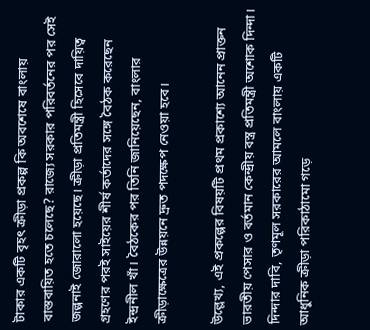টাকার একটি বৃহৎ ক্রীড়া প্রকল্প কি অবশেষে বাংলায় বাস্তবায়িত হতে চলেছে? রাজ্যে সরকার পরিবর্তনের পর সেই জল্পনাই জোরালো হয়েছে। ক্রীড়া প্রতিমন্ত্রী হিসেবে দায়িত্ব গ্রহণের পরই সাইয়ের শীর্ষ কর্তাদের সঙ্গে বৈঠক করেছেন ইন্দ্রনীল খাঁ। বৈঠকের পর তিনি জানিয়েছেন, বাংলার ক্রীড়াক্ষেত্রের উন্নয়নে দ্রুত পদক্ষেপ নেওয়া হবে।

উল্লেখ্য, এই প্রকল্পের বিষয়টি প্রথম প্রকাশ্যে আনেন প্রাক্তন ভারতীয় পেসার ও বর্তমান কেন্দ্রীয় বস্ত্র প্রতিমন্ত্রী অশোক দিন্দা।
দিন্দার দাবি, তৃণমূল সরকারের আমলে বাংলায় একটি আধুনিক ক্রীড়া পরিকাঠামো গড়ে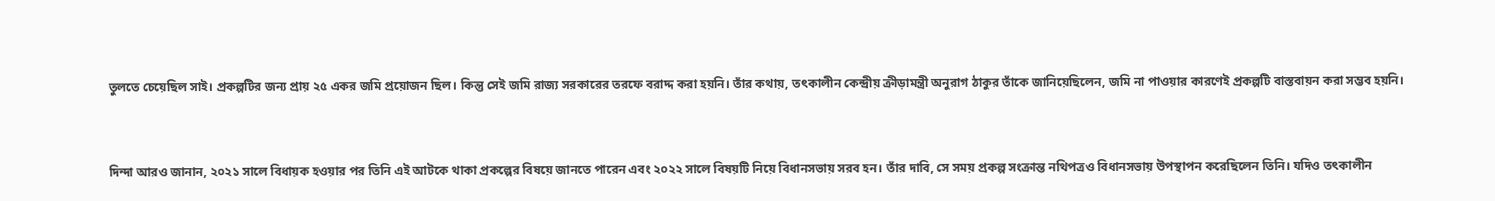তুলতে চেয়েছিল সাই। প্রকল্পটির জন্য প্রায় ২৫ একর জমি প্রয়োজন ছিল। কিন্তু সেই জমি রাজ্য সরকারের তরফে বরাদ্দ করা হয়নি। তাঁর কথায়, তৎকালীন কেন্দ্রীয় ক্রীড়ামন্ত্রী অনুরাগ ঠাকুর তাঁকে জানিয়েছিলেন, জমি না পাওয়ার কারণেই প্রকল্পটি বাস্তবায়ন করা সম্ভব হয়নি।



দিন্দা আরও জানান, ২০২১ সালে বিধায়ক হওয়ার পর তিনি এই আটকে থাকা প্রকল্পের বিষয়ে জানতে পারেন এবং ২০২২ সালে বিষয়টি নিয়ে বিধানসভায় সরব হন। তাঁর দাবি, সে সময় প্রকল্প সংক্রান্ত নথিপত্রও বিধানসভায় উপস্থাপন করেছিলেন তিনি। যদিও তৎকালীন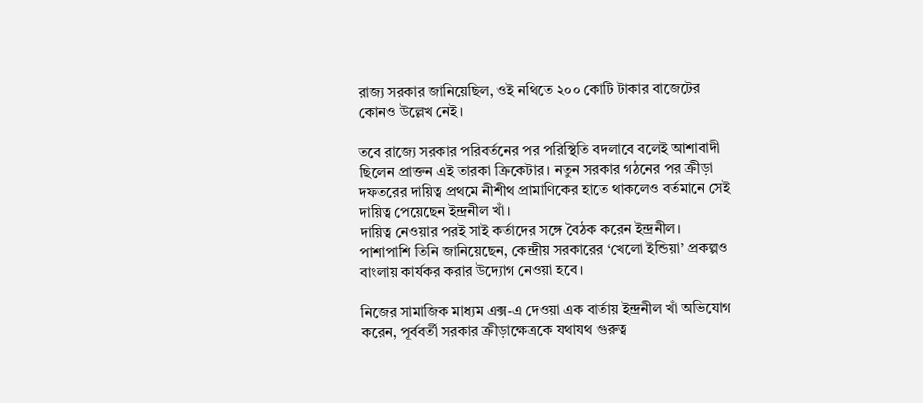রাজ্য সরকার জানিয়েছিল, ওই নথিতে ২০০ কোটি টাকার বাজেটের কোনও উল্লেখ নেই।

তবে রাজ্যে সরকার পরিবর্তনের পর পরিস্থিতি বদলাবে বলেই আশাবাদী ছিলেন প্রাক্তন এই তারকা ক্রিকেটার। নতুন সরকার গঠনের পর ক্রীড়া দফতরের দায়িত্ব প্রথমে নীশীথ প্রামাণিকের হাতে থাকলেও বর্তমানে সেই দায়িত্ব পেয়েছেন ইন্দ্রনীল খাঁ।
দায়িত্ব নেওয়ার পরই সাই কর্তাদের সঙ্গে বৈঠক করেন ইন্দ্রনীল। পাশাপাশি তিনি জানিয়েছেন, কেন্দ্রীয় সরকারের ‘খেলো ইন্ডিয়া’ প্রকল্পও বাংলায় কার্যকর করার উদ্যোগ নেওয়া হবে।

নিজের সামাজিক মাধ্যম এক্স-এ দেওয়া এক বার্তায় ইন্দ্রনীল খাঁ অভিযোগ করেন, পূর্ববর্তী সরকার ক্রীড়াক্ষেত্রকে যথাযথ গুরুত্ব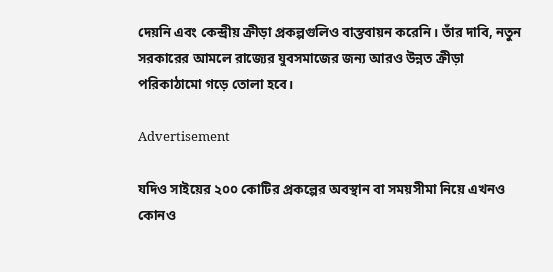দেয়নি এবং কেন্দ্রীয় ক্রীড়া প্রকল্পগুলিও বাস্তবায়ন করেনি। তাঁর দাবি, নতুন সরকারের আমলে রাজ্যের যুবসমাজের জন্য আরও উন্নত ক্রীড়া পরিকাঠামো গড়ে তোলা হবে।

Advertisement

যদিও সাইয়ের ২০০ কোটির প্রকল্পের অবস্থান বা সময়সীমা নিয়ে এখনও কোনও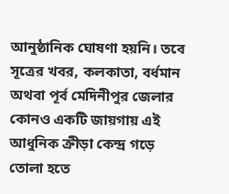আনুষ্ঠানিক ঘোষণা হয়নি। তবে সূত্রের খবর, কলকাতা, বর্ধমান অথবা পূর্ব মেদিনীপুর জেলার কোনও একটি জায়গায় এই আধুনিক ক্রীড়া কেন্দ্র গড়ে তোলা হতে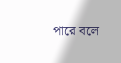পারে বলে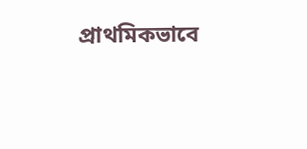প্রাথমিকভাবে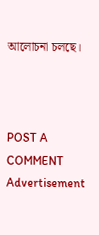আলোচনা চলছে।



POST A COMMENT
Advertisement